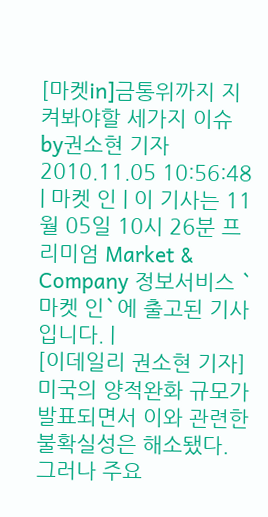[마켓in]금통위까지 지켜봐야할 세가지 이슈
by권소현 기자
2010.11.05 10:56:48
| 마켓 인 | 이 기사는 11월 05일 10시 26분 프리미엄 Market & Company 정보서비스 `마켓 인`에 출고된 기사입니다. |
[이데일리 권소현 기자] 미국의 양적완화 규모가 발표되면서 이와 관련한 불확실성은 해소됐다. 그러나 주요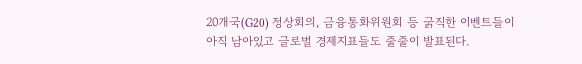20개국(G20) 정상회의, 금융통화위원회 등 굵직한 이벤트들이 아직 남아있고 글로벌 경제지표들도 줄줄이 발표된다.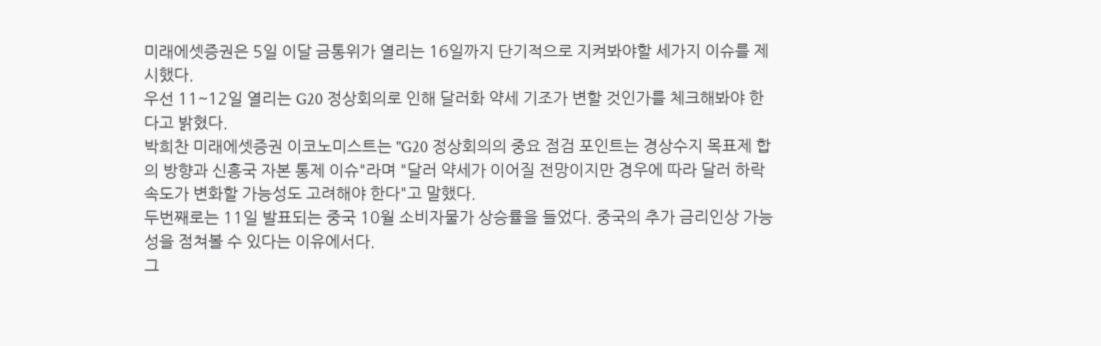미래에셋증권은 5일 이달 금통위가 열리는 16일까지 단기적으로 지켜봐야할 세가지 이슈를 제시했다.
우선 11~12일 열리는 G20 정상회의로 인해 달러화 약세 기조가 변할 것인가를 체크해봐야 한다고 밝혔다.
박희찬 미래에셋증권 이코노미스트는 "G20 정상회의의 중요 점검 포인트는 경상수지 목표제 합의 방향과 신흥국 자본 통제 이슈"라며 "달러 약세가 이어질 전망이지만 경우에 따라 달러 하락속도가 변화할 가능성도 고려해야 한다"고 말했다.
두번째로는 11일 발표되는 중국 10월 소비자물가 상승률을 들었다. 중국의 추가 금리인상 가능성을 점쳐볼 수 있다는 이유에서다.
그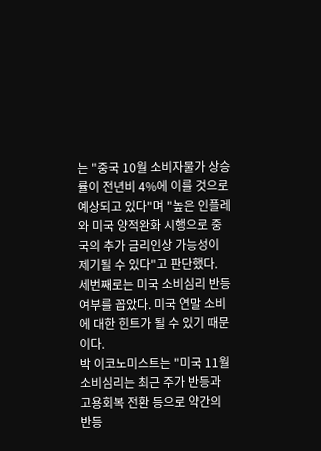는 "중국 10월 소비자물가 상승률이 전년비 4%에 이를 것으로 예상되고 있다"며 "높은 인플레와 미국 양적완화 시행으로 중국의 추가 금리인상 가능성이 제기될 수 있다"고 판단했다.
세번째로는 미국 소비심리 반등 여부를 꼽았다. 미국 연말 소비에 대한 힌트가 될 수 있기 때문이다.
박 이코노미스트는 "미국 11월 소비심리는 최근 주가 반등과 고용회복 전환 등으로 약간의 반등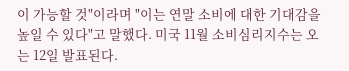이 가능할 것"이라며 "이는 연말 소비에 대한 기대감을 높일 수 있다"고 말했다. 미국 11월 소비심리지수는 오는 12일 발표된다.